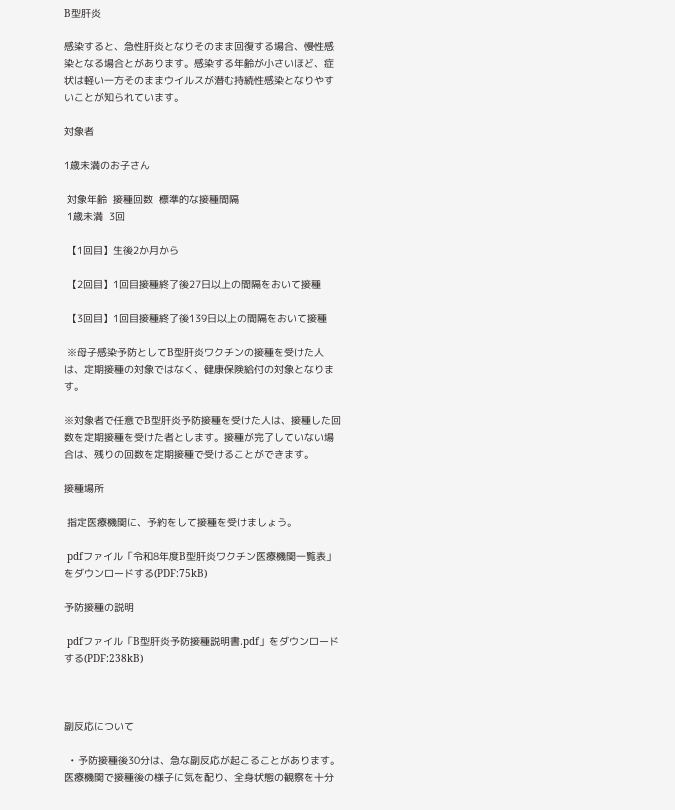B型肝炎

感染すると、急性肝炎となりそのまま回復する場合、慢性感染となる場合とがあります。感染する年齢が小さいほど、症状は軽い一方そのままウイルスが潜む持続性感染となりやすいことが知られています。

対象者

1歳未満のお子さん

 対象年齢  接種回数  標準的な接種間隔
 1歳未満  3回

 【1回目】生後2か月から

 【2回目】1回目接種終了後27日以上の間隔をおいて接種

 【3回目】1回目接種終了後139日以上の間隔をおいて接種

 ※母子感染予防としてB型肝炎ワクチンの接種を受けた人は、定期接種の対象ではなく、健康保険給付の対象となります。

※対象者で任意でB型肝炎予防接種を受けた人は、接種した回数を定期接種を受けた者とします。接種が完了していない場合は、残りの回数を定期接種で受けることができます。

接種場所

 指定医療機関に、予約をして接種を受けましょう。

 pdfファイル「令和8年度B型肝炎ワクチン医療機関一覧表」をダウンロードする(PDF:75kB)

予防接種の説明

 pdfファイル「B型肝炎予防接種説明書.pdf」をダウンロードする(PDF:238kB)



副反応について

  • 予防接種後30分は、急な副反応が起こることがあります。医療機関で接種後の様子に気を配り、全身状態の観察を十分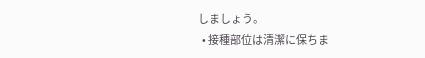しましょう。
  • 接種部位は清潔に保ちま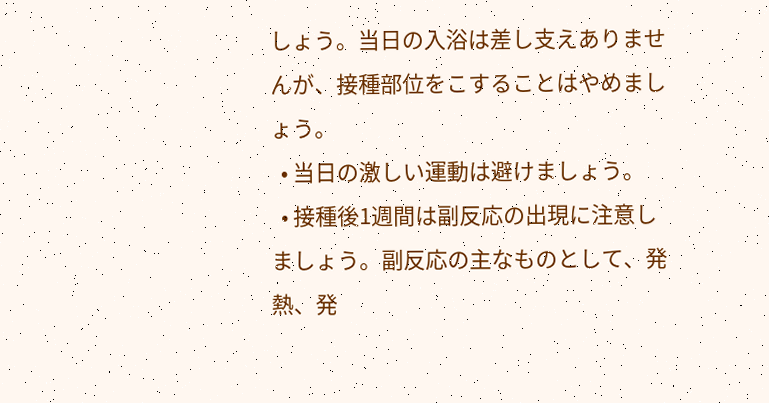しょう。当日の入浴は差し支えありませんが、接種部位をこすることはやめましょう。
  • 当日の激しい運動は避けましょう。
  • 接種後1週間は副反応の出現に注意しましょう。副反応の主なものとして、発熱、発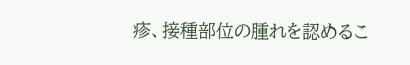疹、接種部位の腫れを認めるこ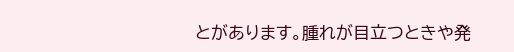とがあります。腫れが目立つときや発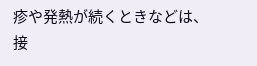疹や発熱が続くときなどは、接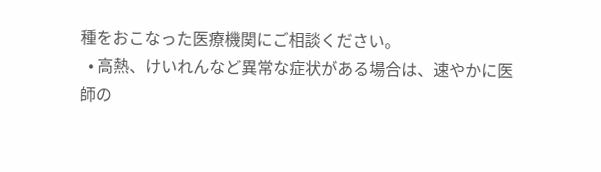種をおこなった医療機関にご相談ください。
  • 高熱、けいれんなど異常な症状がある場合は、速やかに医師の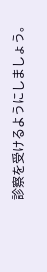診察を受けるようにしましょう。